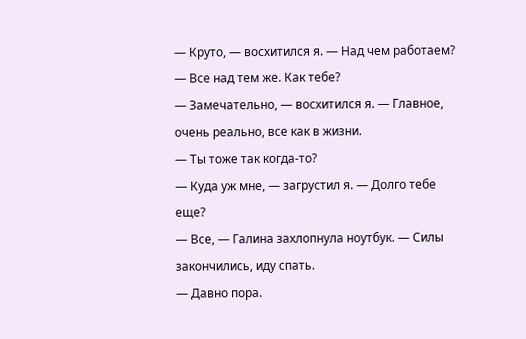— Круто, — восхитился я. — Над чем работаем?
— Все над тем же. Как тебе?
— Замечательно, — восхитился я. — Главное, очень реально, все как в жизни.
— Ты тоже так когда-то?
— Куда уж мне, — загрустил я. — Долго тебе еще?
— Все, — Галина захлопнула ноутбук. — Силы закончились, иду спать.
— Давно пора.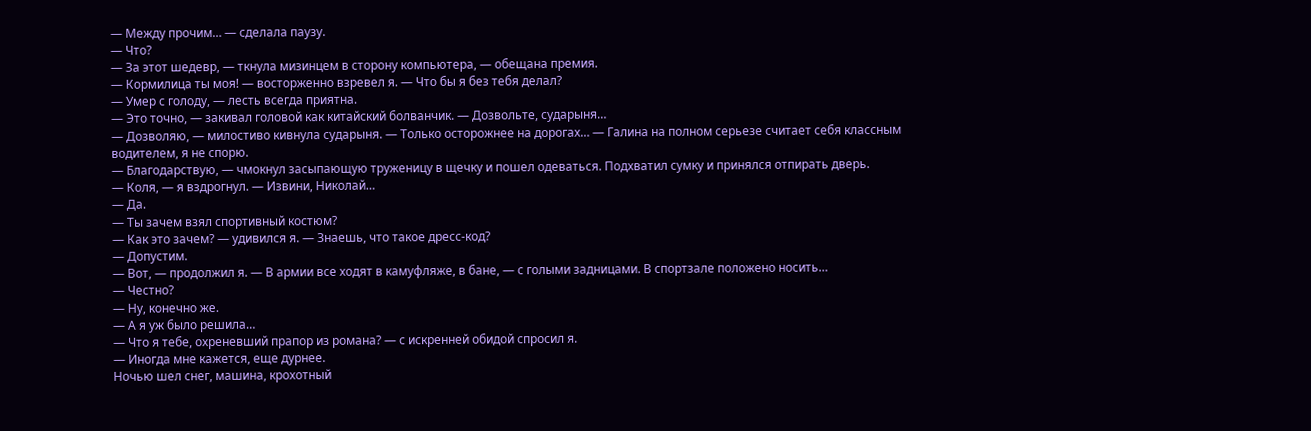— Между прочим… — сделала паузу.
— Что?
— За этот шедевр, — ткнула мизинцем в сторону компьютера, — обещана премия.
— Кормилица ты моя! — восторженно взревел я. — Что бы я без тебя делал?
— Умер с голоду, — лесть всегда приятна.
— Это точно, — закивал головой как китайский болванчик. — Дозвольте, сударыня…
— Дозволяю, — милостиво кивнула сударыня. — Только осторожнее на дорогах… — Галина на полном серьезе считает себя классным водителем, я не спорю.
— Благодарствую, — чмокнул засыпающую труженицу в щечку и пошел одеваться. Подхватил сумку и принялся отпирать дверь.
— Коля, — я вздрогнул. — Извини, Николай…
— Да.
— Ты зачем взял спортивный костюм?
— Как это зачем? — удивился я. — Знаешь, что такое дресс-код?
— Допустим.
— Вот, — продолжил я. — В армии все ходят в камуфляже, в бане, — с голыми задницами. В спортзале положено носить…
— Честно?
— Ну, конечно же.
— А я уж было решила…
— Что я тебе, охреневший прапор из романа? — с искренней обидой спросил я.
— Иногда мне кажется, еще дурнее.
Ночью шел снег, машина, крохотный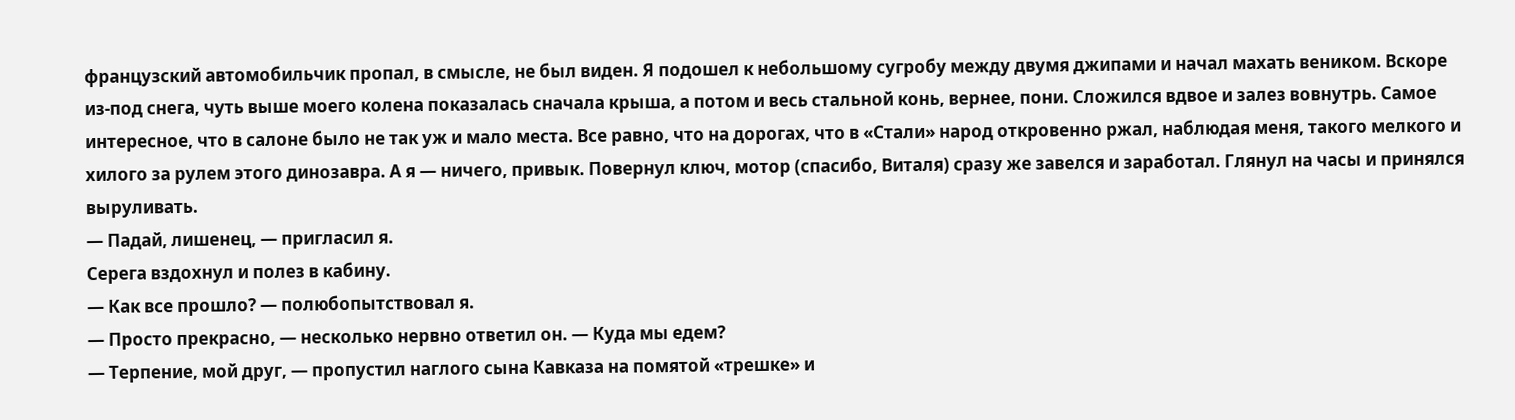французский автомобильчик пропал, в смысле, не был виден. Я подошел к небольшому сугробу между двумя джипами и начал махать веником. Вскоре из-под снега, чуть выше моего колена показалась сначала крыша, а потом и весь стальной конь, вернее, пони. Сложился вдвое и залез вовнутрь. Самое интересное, что в салоне было не так уж и мало места. Все равно, что на дорогах, что в «Стали» народ откровенно ржал, наблюдая меня, такого мелкого и хилого за рулем этого динозавра. А я — ничего, привык. Повернул ключ, мотор (спасибо, Виталя) сразу же завелся и заработал. Глянул на часы и принялся выруливать.
— Падай, лишенец, — пригласил я.
Серега вздохнул и полез в кабину.
— Как все прошло? — полюбопытствовал я.
— Просто прекрасно, — несколько нервно ответил он. — Куда мы едем?
— Терпение, мой друг, — пропустил наглого сына Кавказа на помятой «трешке» и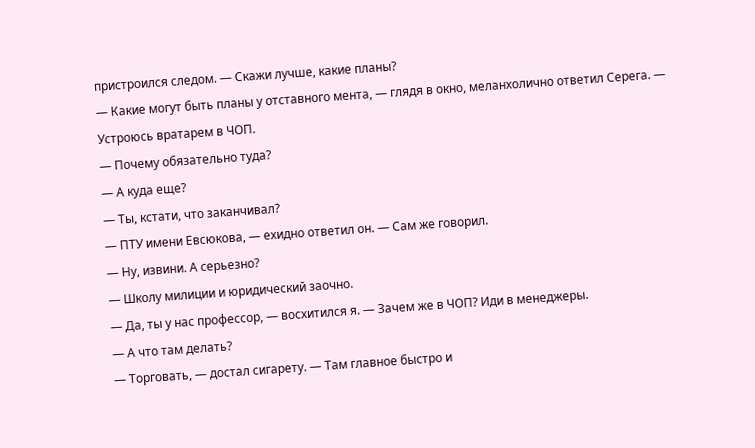пристроился следом. — Скажи лучше, какие планы?
— Какие могут быть планы у отставного мента, — глядя в окно, меланхолично ответил Серега. — Устроюсь вратарем в ЧОП.
— Почему обязательно туда?
— А куда еще?
— Ты, кстати, что заканчивал?
— ПТУ имени Евсюкова, — ехидно ответил он. — Сам же говорил.
— Ну, извини. А серьезно?
— Школу милиции и юридический заочно.
— Да, ты у нас профессор, — восхитился я. — Зачем же в ЧОП? Иди в менеджеры.
— А что там делать?
— Торговать, — достал сигарету. — Там главное быстро и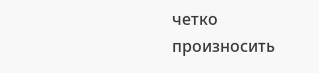четко произносить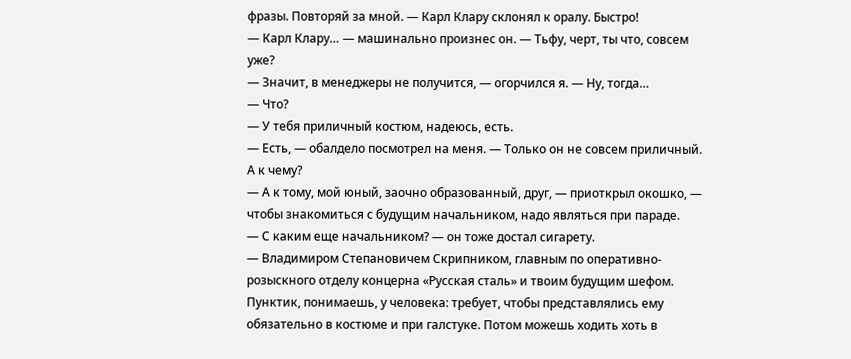фразы. Повторяй за мной. — Карл Клару склонял к оралу. Быстро!
— Карл Клару… — машинально произнес он. — Тьфу, черт, ты что, совсем уже?
— Значит, в менеджеры не получится, — огорчился я. — Ну, тогда…
— Что?
— У тебя приличный костюм, надеюсь, есть.
— Есть, — обалдело посмотрел на меня. — Только он не совсем приличный. А к чему?
— А к тому, мой юный, заочно образованный, друг, — приоткрыл окошко, — чтобы знакомиться с будущим начальником, надо являться при параде.
— С каким еще начальником? — он тоже достал сигарету.
— Владимиром Степановичем Скрипником, главным по оперативно-розыскного отделу концерна «Русская сталь» и твоим будущим шефом. Пунктик, понимаешь, у человека: требует, чтобы представлялись ему обязательно в костюме и при галстуке. Потом можешь ходить хоть в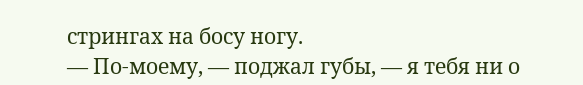стрингах на босу ногу.
— По-моему, — поджал губы, — я тебя ни о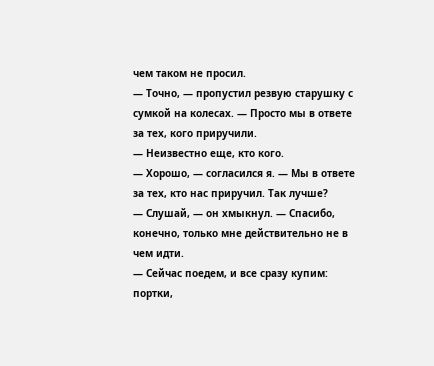чем таком не просил.
— Точно, — пропустил резвую старушку с сумкой на колесах. — Просто мы в ответе за тех, кого приручили.
— Неизвестно еще, кто кого.
— Хорошо, — согласился я. — Мы в ответе за тех, кто нас приручил. Так лучше?
— Слушай, — он хмыкнул. — Спасибо, конечно, только мне действительно не в чем идти.
— Сейчас поедем, и все сразу купим: портки,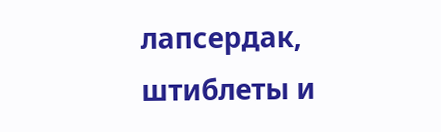лапсердак, штиблеты и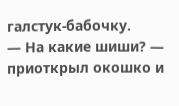галстук-бабочку.
— На какие шиши? — приоткрыл окошко и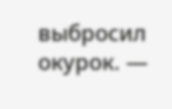выбросил окурок. —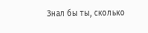Знал бы ты, сколько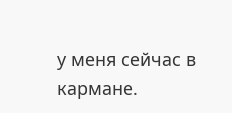у меня сейчас в кармане.